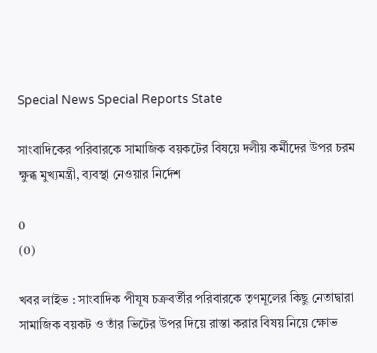Special News Special Reports State

সাংবাদিকের পরিবারকে সামাজিক বয়কটের বিষয়ে দলীয় কর্মীদের উপর চরম ক্ষুব্ধ মুখ্যমন্ত্রী, ব্যবস্থা নেওয়ার নির্দেশ

0
(0)

খবর লাইভ : সাংবাদিক পীযূষ চক্রবর্তীর পরিবারকে তৃণমূলের কিছু নেতাদ্বারা সামাজিক বয়কট ও তাঁর ভিটের উপর দিয়ে রাস্তা করার বিষয় নিয়ে ক্ষোভ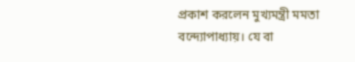প্রকাশ করলেন মুখ্যমন্ত্রী মমতা বন্দ্যোপাধ্যায়। যে বা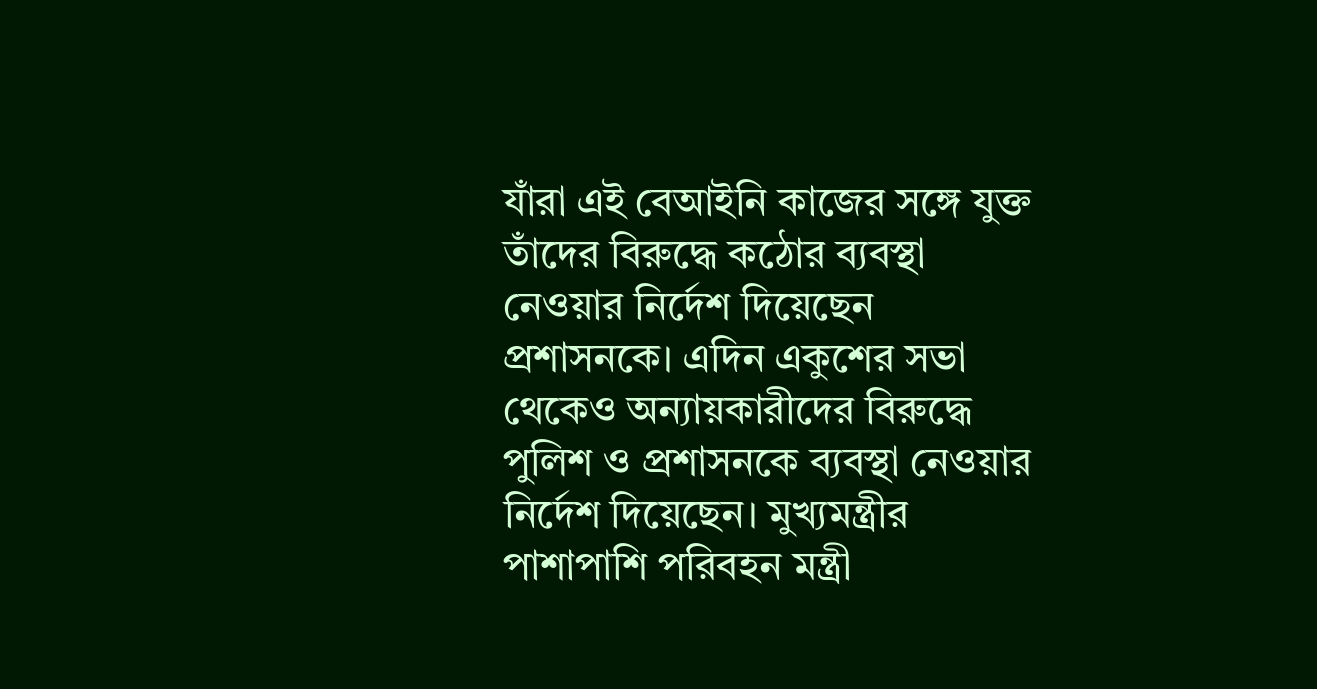যাঁরা এই বেআইনি কাজের সঙ্গে যুক্ত তাঁদের বিরুদ্ধে কঠোর ব্যবস্থা নেওয়ার নির্দেশ দিয়েছেন প্রশাসনকে। এদিন একুশের সভা থেকেও অন্যায়কারীদের বিরুদ্ধে পুলিশ ও প্রশাসনকে ব্যবস্থা নেওয়ার নির্দেশ দিয়েছেন। মুখ্যমন্ত্রীর পাশাপাশি পরিবহন মন্ত্রী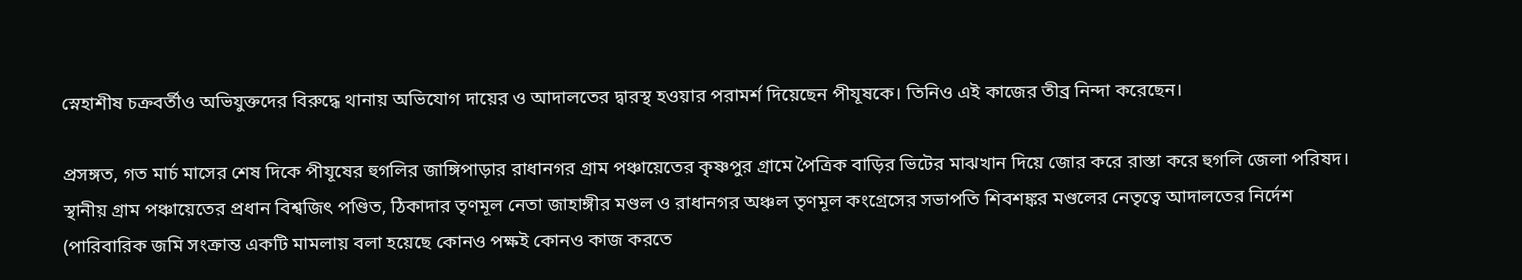স্নেহাশীষ চক্রবর্তীও অভিযুক্তদের বিরুদ্ধে থানায় অভিযোগ দায়ের ও আদালতের দ্বারস্থ হওয়ার পরামর্শ দিয়েছেন পীযূষকে। তিনিও এই কাজের তীব্র নিন্দা করেছেন।

প্রসঙ্গত, গত মার্চ মাসের শেষ দিকে পীযূষের হুগলির জাঙ্গিপাড়ার রাধানগর গ্রাম পঞ্চায়েতের কৃষ্ণপুর গ্রামে পৈত্রিক বাড়ির ভিটের মাঝখান দিয়ে জোর করে রাস্তা করে হুগলি জেলা পরিষদ। স্থানীয় গ্রাম পঞ্চায়েতের প্রধান বিশ্বজিৎ পণ্ডিত, ঠিকাদার তৃণমূল নেতা জাহাঙ্গীর মণ্ডল ও রাধানগর অঞ্চল তৃণমূল কংগ্রেসের সভাপতি শিবশঙ্কর মণ্ডলের নেতৃত্বে আদালতের নির্দেশ (পারিবারিক জমি সংক্রান্ত একটি মামলায় বলা হয়েছে কোনও পক্ষই কোনও কাজ করতে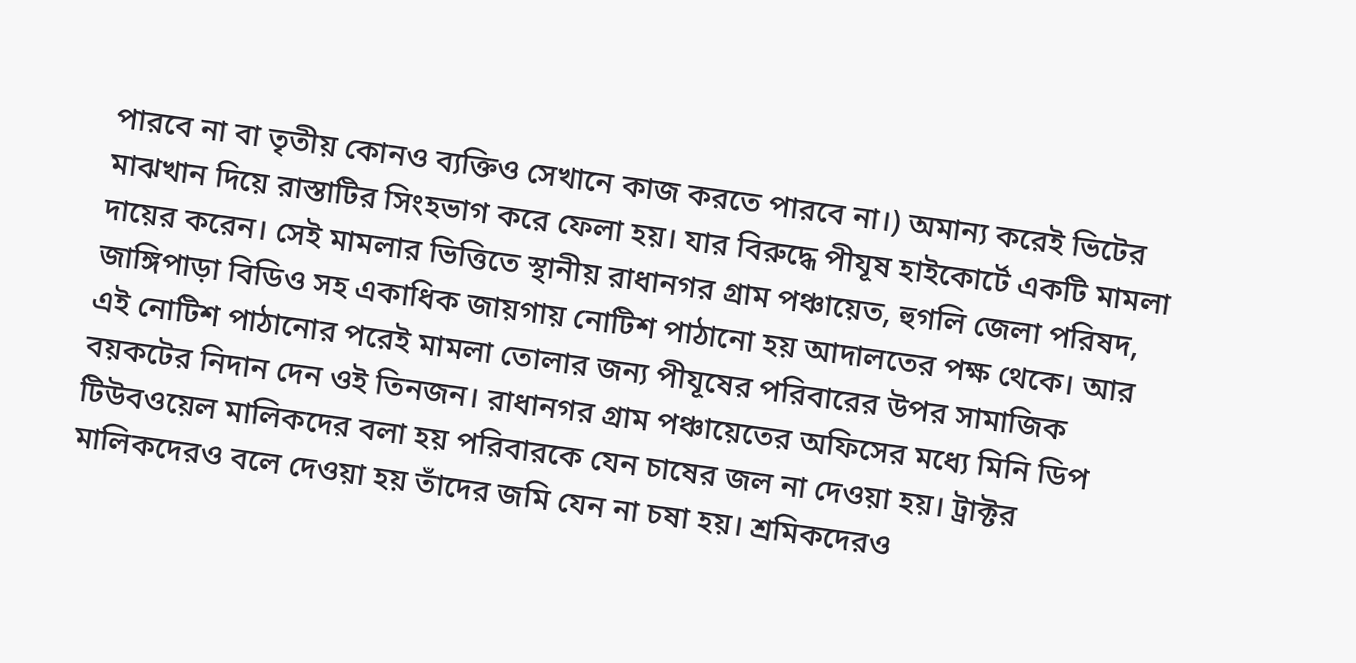পারবে না বা তৃতীয় কোনও ব্যক্তিও সেখানে কাজ করতে পারবে না।) অমান্য করেই ভিটের মাঝখান দিয়ে রাস্তাটির সিংহভাগ করে ফেলা হয়। যার বিরুদ্ধে পীযূষ হাইকোর্টে একটি মামলা দায়ের করেন। সেই মামলার ভিত্তিতে স্থানীয় রাধানগর গ্রাম পঞ্চায়েত, হুগলি জেলা পরিষদ, জাঙ্গিপাড়া বিডিও সহ একাধিক জায়গায় নোটিশ পাঠানো হয় আদালতের পক্ষ থেকে। আর এই নোটিশ পাঠানোর পরেই মামলা তোলার জন্য পীযূষের পরিবারের উপর সামাজিক বয়কটের নিদান দেন ওই তিনজন। রাধানগর গ্রাম পঞ্চায়েতের অফিসের মধ্যে মিনি ডিপ টিউবওয়েল মালিকদের বলা হয় পরিবারকে যেন চাষের জল না দেওয়া হয়। ট্রাক্টর মালিকদেরও বলে দেওয়া হয় তাঁদের জমি যেন না চষা হয়। শ্রমিকদেরও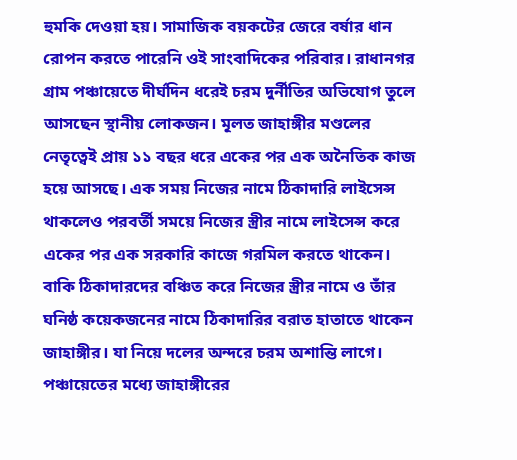হুমকি দেওয়া হয়। সামাজিক বয়কটের জেরে বর্ষার ধান রোপন করতে পারেনি ওই সাংবাদিকের পরিবার। রাধানগর গ্রাম পঞ্চায়েতে দীর্ঘদিন ধরেই চরম দুর্নীতির অভিযোগ তুলে আসছেন স্থানীয় লোকজন। মূলত জাহাঙ্গীর মণ্ডলের নেতৃত্বেই প্রায় ১১ বছর ধরে একের পর এক অনৈতিক কাজ হয়ে আসছে। এক সময় নিজের নামে ঠিকাদারি লাইসেন্স থাকলেও পরবর্তী সময়ে নিজের স্ত্রীর নামে লাইসেন্স করে একের পর এক সরকারি কাজে গরমিল করতে থাকেন। বাকি ঠিকাদারদের বঞ্চিত করে নিজের স্ত্রীর নামে ও তাঁর ঘনিষ্ঠ কয়েকজনের নামে ঠিকাদারির বরাত হাতাতে থাকেন জাহাঙ্গীর। যা নিয়ে দলের অন্দরে চরম অশান্তি লাগে। পঞ্চায়েতের মধ্যে জাহাঙ্গীরের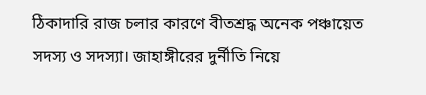ঠিকাদারি রাজ চলার কারণে বীতশ্রদ্ধ অনেক পঞ্চায়েত সদস্য ও সদস্যা। জাহাঙ্গীরের দুর্নীতি নিয়ে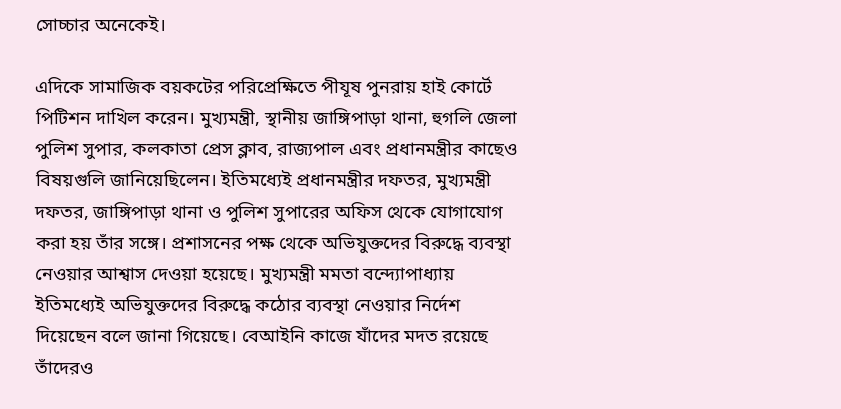সোচ্চার অনেকেই।

এদিকে সামাজিক বয়কটের পরিপ্রেক্ষিতে পীযূষ পুনরায় হাই কোর্টে পিটিশন দাখিল করেন। মুখ্যমন্ত্রী, স্থানীয় জাঙ্গিপাড়া থানা, হুগলি জেলা পুলিশ সুপার, কলকাতা প্রেস ক্লাব, রাজ্যপাল এবং প্রধানমন্ত্রীর কাছেও বিষয়গুলি জানিয়েছিলেন। ইতিমধ্যেই প্রধানমন্ত্রীর দফতর, মুখ্যমন্ত্রী দফতর, জাঙ্গিপাড়া থানা ও পুলিশ সুপারের অফিস থেকে যোগাযোগ করা হয় তাঁর সঙ্গে। প্রশাসনের পক্ষ থেকে অভিযুক্তদের বিরুদ্ধে ব্যবস্থা নেওয়ার আশ্বাস দেওয়া হয়েছে। মুখ্যমন্ত্রী মমতা বন্দ্যোপাধ্যায় ইতিমধ্যেই অভিযুক্তদের বিরুদ্ধে কঠোর ব্যবস্থা নেওয়ার নির্দেশ দিয়েছেন বলে জানা গিয়েছে। বেআইনি কাজে যাঁদের মদত রয়েছে তাঁদেরও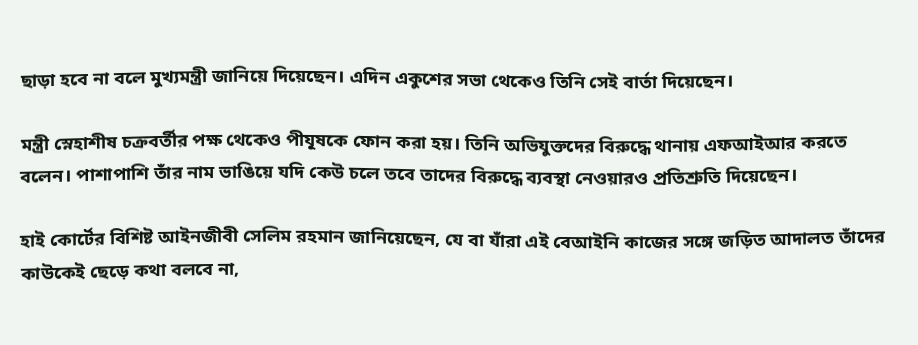ছাড়া হবে না বলে মুখ্যমন্ত্রী জানিয়ে দিয়েছেন। এদিন একুশের সভা থেকেও তিনি সেই বার্তা দিয়েছেন।

মন্ত্রী স্নেহাশীষ চক্রবর্তীর পক্ষ থেকেও পীযূষকে ফোন করা হয়। তিনি অভিযুক্তদের বিরুদ্ধে থানায় এফআইআর করতে বলেন। পাশাপাশি তাঁর নাম ভাঙিয়ে যদি কেউ চলে তবে তাদের বিরুদ্ধে ব্যবস্থা নেওয়ারও প্রতিশ্রুতি দিয়েছেন।

হাই কোর্টের বিশিষ্ট আইনজীবী সেলিম রহমান জানিয়েছেন, যে বা যাঁরা এই বেআইনি কাজের সঙ্গে জড়িত আদালত তাঁদের কাউকেই ছেড়ে কথা বলবে না,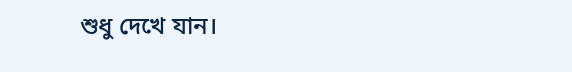শুধু দেখে যান।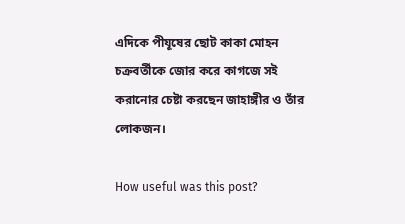এদিকে পীযূষের ছোট কাকা মোহন চক্রবর্তীকে জোর করে কাগজে সই করানোর চেষ্টা করছেন জাহাঙ্গীর ও তাঁর লোকজন।

How useful was this post?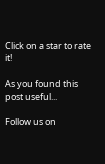Click on a star to rate it!

As you found this post useful...

Follow us on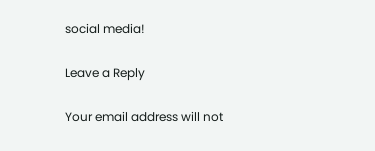social media!

Leave a Reply

Your email address will not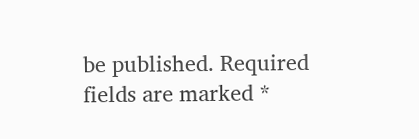be published. Required fields are marked *